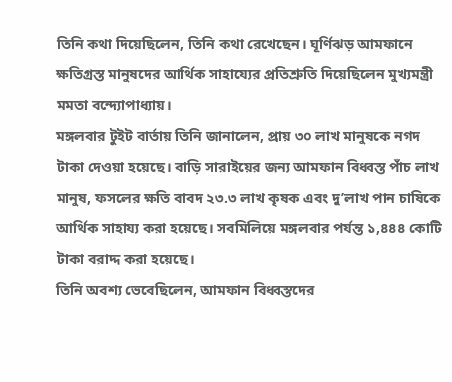তিনি কথা দিয়েছিলেন, তিনি কথা রেখেছেন। ঘূর্ণিঝড় আমফানে ক্ষতিগ্রস্ত মানুষদের আর্থিক সাহায্যের প্রতিশ্রুতি দিয়েছিলেন মুখ্যমন্ত্রী মমতা বন্দ্যোপাধ্যায়।
মঙ্গলবার টুইট বার্তায় তিনি জানালেন, প্রায় ৩০ লাখ মানুষকে নগদ টাকা দেওয়া হয়েছে। বাড়ি সারাইয়ের জন্য আমফান বিধ্বস্ত পাঁচ লাখ মানুষ, ফসলের ক্ষতি বাবদ ২৩.৩ লাখ কৃষক এবং দু’লাখ পান চাষিকে আর্থিক সাহায্য করা হয়েছে। সবমিলিয়ে মঙ্গলবার পর্যন্ত ১,৪৪৪ কোটি টাকা বরাদ্দ করা হয়েছে।
তিনি অবশ্য ভেবেছিলেন, আমফান বিধ্বস্তদের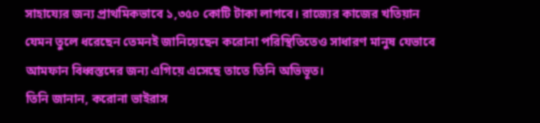সাহায্যের জন্য প্রাথমিকভাবে ১,৩৫০ কোটি টাকা লাগবে। রাজ্যের কাজের খতিয়ান যেমন তুলে ধরেছেন তেমনই জানিয়েছেন করোনা পরিস্থিতিতেও সাধারণ মানুষ যেভাবে আমফান বিধ্বস্তদের জন্য এগিয়ে এসেছে তাতে তিনি অভিভূত।
তিনি জানান, করোনা ভাইরাস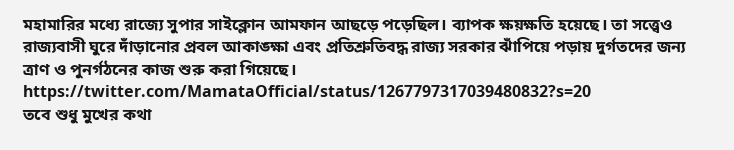মহামারির মধ্যে রাজ্যে সুপার সাইক্লোন আমফান আছড়ে পড়েছিল। ব্যাপক ক্ষয়ক্ষতি হয়েছে। তা সত্ত্বেও রাজ্যবাসী ঘুরে দাঁড়ানোর প্রবল আকাঙ্ক্ষা এবং প্রতিশ্রুতিবদ্ধ রাজ্য সরকার ঝাঁপিয়ে পড়ায় দুর্গতদের জন্য ত্রাণ ও পুনর্গঠনের কাজ শুরু করা গিয়েছে।
https://twitter.com/MamataOfficial/status/1267797317039480832?s=20
তবে শুধু মুখের কথা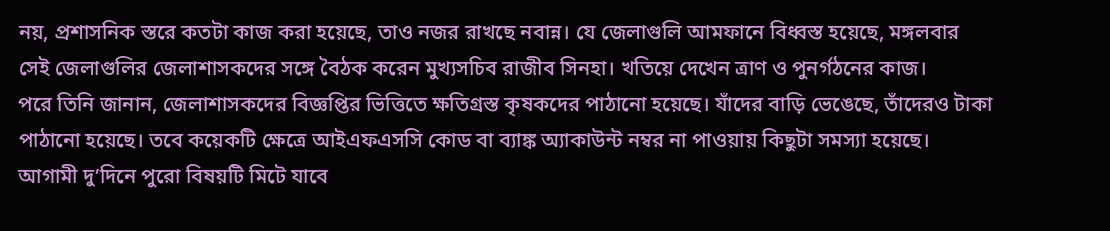নয়, প্রশাসনিক স্তরে কতটা কাজ করা হয়েছে, তাও নজর রাখছে নবান্ন। যে জেলাগুলি আমফানে বিধ্বস্ত হয়েছে, মঙ্গলবার সেই জেলাগুলির জেলাশাসকদের সঙ্গে বৈঠক করেন মুখ্যসচিব রাজীব সিনহা। খতিয়ে দেখেন ত্রাণ ও পুনর্গঠনের কাজ।
পরে তিনি জানান, জেলাশাসকদের বিজ্ঞপ্তির ভিত্তিতে ক্ষতিগ্রস্ত কৃষকদের পাঠানো হয়েছে। যাঁদের বাড়ি ভেঙেছে, তাঁদেরও টাকা পাঠানো হয়েছে। তবে কয়েকটি ক্ষেত্রে আইএফএসসি কোড বা ব্যাঙ্ক অ্যাকাউন্ট নম্বর না পাওয়ায় কিছুটা সমস্যা হয়েছে। আগামী দু’দিনে পুরো বিষয়টি মিটে যাবে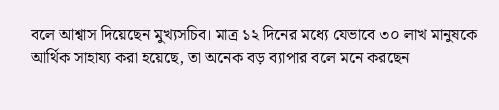বলে আশ্বাস দিয়েছেন মুখ্যসচিব। মাত্র ১২ দিনের মধ্যে যেভাবে ৩০ লাখ মানুষকে আর্থিক সাহায্য করা হয়েছে, তা অনেক বড় ব্যাপার বলে মনে করছেন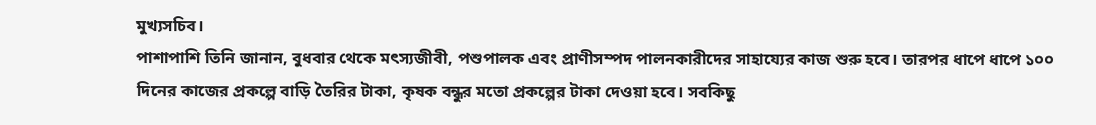মুখ্যসচিব।
পাশাপাশি তিনি জানান, বুধবার থেকে মৎস্যজীবী, পশুপালক এবং প্রাণীসম্পদ পালনকারীদের সাহায্যের কাজ শুরু হবে। তারপর ধাপে ধাপে ১০০ দিনের কাজের প্রকল্পে বাড়ি তৈরির টাকা, কৃষক বন্ধুর মতো প্রকল্পের টাকা দেওয়া হবে। সবকিছু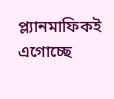প্ল্যানমাফিকই এগোচ্ছে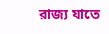রাজ্য যাতে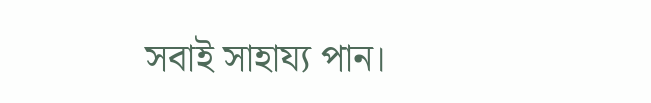সবাই সাহায্য পান।